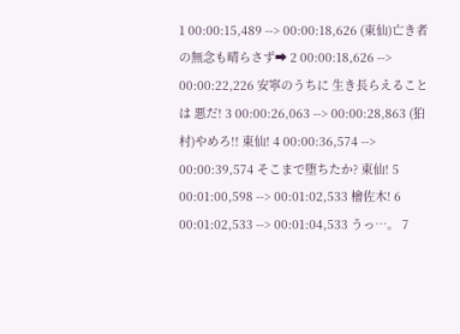1 00:00:15,489 --> 00:00:18,626 (東仙)亡き者の無念も晴らさず➡ 2 00:00:18,626 --> 00:00:22,226 安寧のうちに 生き長らえることは 悪だ! 3 00:00:26,063 --> 00:00:28,863 (狛村)やめろ!! 東仙! 4 00:00:36,574 --> 00:00:39,574 そこまで堕ちたか? 東仙! 5 00:01:00,598 --> 00:01:02,533 檜佐木! 6 00:01:02,533 --> 00:01:04,533 うっ…。 7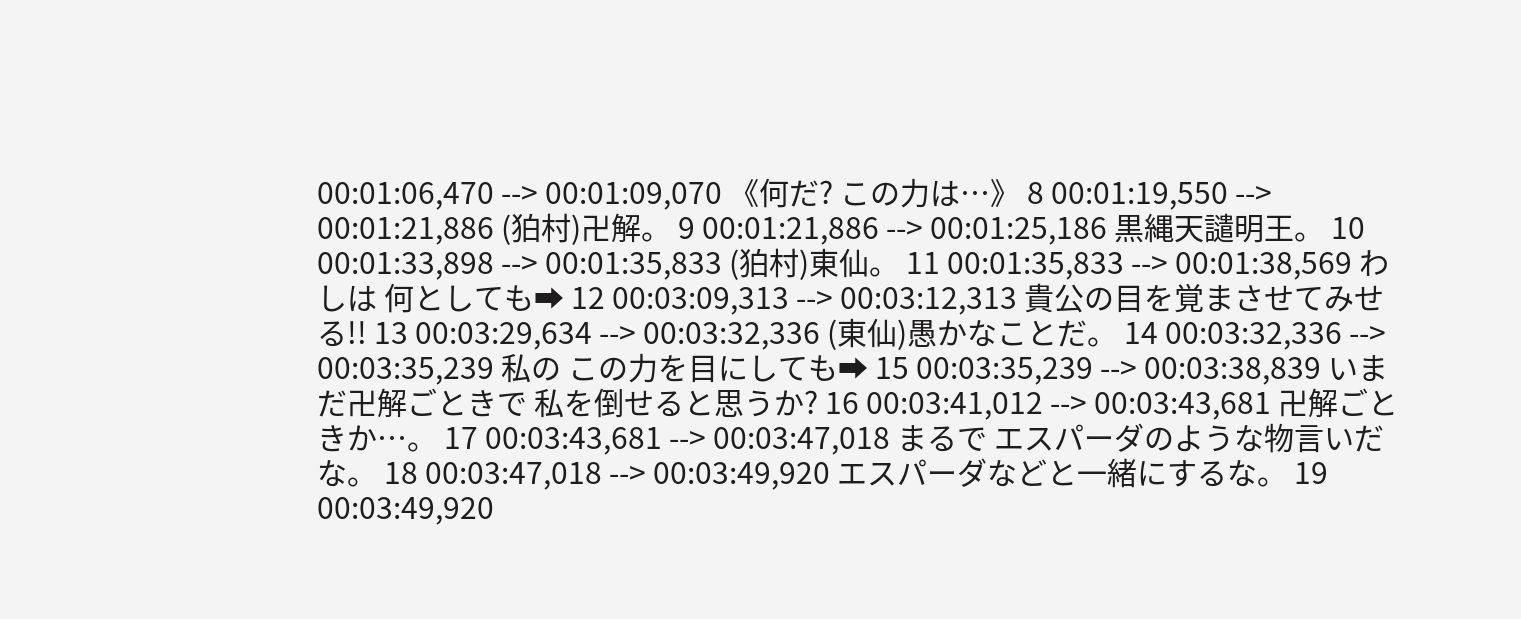00:01:06,470 --> 00:01:09,070 《何だ? この力は…》 8 00:01:19,550 --> 00:01:21,886 (狛村)卍解。 9 00:01:21,886 --> 00:01:25,186 黒縄天譴明王。 10 00:01:33,898 --> 00:01:35,833 (狛村)東仙。 11 00:01:35,833 --> 00:01:38,569 わしは 何としても➡ 12 00:03:09,313 --> 00:03:12,313 貴公の目を覚まさせてみせる!! 13 00:03:29,634 --> 00:03:32,336 (東仙)愚かなことだ。 14 00:03:32,336 --> 00:03:35,239 私の この力を目にしても➡ 15 00:03:35,239 --> 00:03:38,839 いまだ卍解ごときで 私を倒せると思うか? 16 00:03:41,012 --> 00:03:43,681 卍解ごときか…。 17 00:03:43,681 --> 00:03:47,018 まるで エスパーダのような物言いだな。 18 00:03:47,018 --> 00:03:49,920 エスパーダなどと一緒にするな。 19 00:03:49,920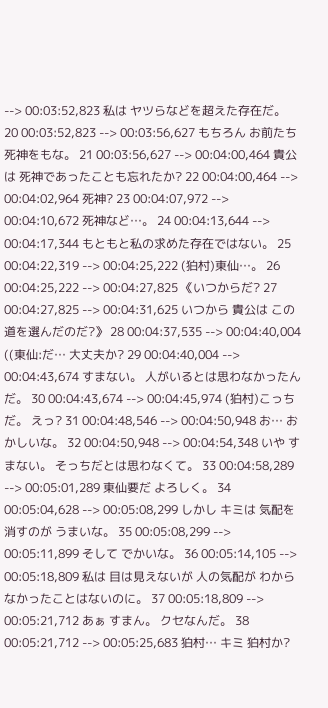--> 00:03:52,823 私は ヤツらなどを超えた存在だ。 20 00:03:52,823 --> 00:03:56,627 もちろん お前たち死神をもな。 21 00:03:56,627 --> 00:04:00,464 貴公は 死神であったことも忘れたか? 22 00:04:00,464 --> 00:04:02,964 死神? 23 00:04:07,972 --> 00:04:10,672 死神など…。 24 00:04:13,644 --> 00:04:17,344 もともと私の求めた存在ではない。 25 00:04:22,319 --> 00:04:25,222 (狛村)東仙…。 26 00:04:25,222 --> 00:04:27,825 《いつからだ? 27 00:04:27,825 --> 00:04:31,625 いつから 貴公は この道を選んだのだ?》 28 00:04:37,535 --> 00:04:40,004 ((東仙:だ… 大丈夫か? 29 00:04:40,004 --> 00:04:43,674 すまない。 人がいるとは思わなかったんだ。 30 00:04:43,674 --> 00:04:45,974 (狛村)こっちだ。 えっ? 31 00:04:48,546 --> 00:04:50,948 お… おかしいな。 32 00:04:50,948 --> 00:04:54,348 いや すまない。 そっちだとは思わなくて。 33 00:04:58,289 --> 00:05:01,289 東仙要だ よろしく。 34 00:05:04,628 --> 00:05:08,299 しかし キミは 気配を消すのが うまいな。 35 00:05:08,299 --> 00:05:11,899 そして でかいな。 36 00:05:14,105 --> 00:05:18,809 私は 目は見えないが 人の気配が わからなかったことはないのに。 37 00:05:18,809 --> 00:05:21,712 あぁ すまん。 クセなんだ。 38 00:05:21,712 --> 00:05:25,683 狛村… キミ 狛村か?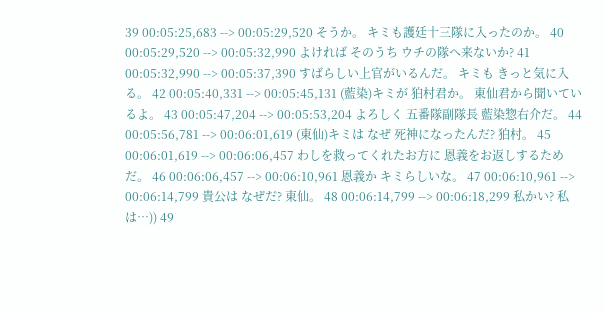39 00:05:25,683 --> 00:05:29,520 そうか。 キミも護廷十三隊に入ったのか。 40 00:05:29,520 --> 00:05:32,990 よければ そのうち ウチの隊へ来ないか? 41 00:05:32,990 --> 00:05:37,390 すばらしい上官がいるんだ。 キミも きっと気に入る。 42 00:05:40,331 --> 00:05:45,131 (藍染)キミが 狛村君か。 東仙君から聞いているよ。 43 00:05:47,204 --> 00:05:53,204 よろしく 五番隊副隊長 藍染惣右介だ。 44 00:05:56,781 --> 00:06:01,619 (東仙)キミは なぜ 死神になったんだ? 狛村。 45 00:06:01,619 --> 00:06:06,457 わしを救ってくれたお方に 恩義をお返しするためだ。 46 00:06:06,457 --> 00:06:10,961 恩義か キミらしいな。 47 00:06:10,961 --> 00:06:14,799 貴公は なぜだ? 東仙。 48 00:06:14,799 --> 00:06:18,299 私かい? 私は…)) 49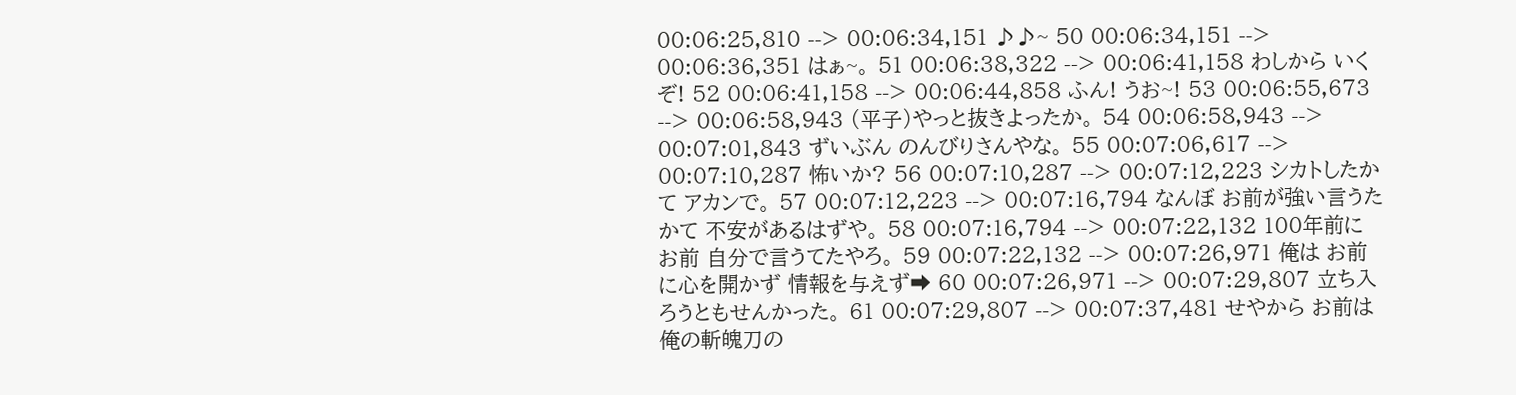00:06:25,810 --> 00:06:34,151 ♪♪~ 50 00:06:34,151 --> 00:06:36,351 はぁ~。 51 00:06:38,322 --> 00:06:41,158 わしから いくぞ! 52 00:06:41,158 --> 00:06:44,858 ふん! うお~! 53 00:06:55,673 --> 00:06:58,943 (平子)やっと抜きよったか。 54 00:06:58,943 --> 00:07:01,843 ずいぶん のんびりさんやな。 55 00:07:06,617 --> 00:07:10,287 怖いか? 56 00:07:10,287 --> 00:07:12,223 シカトしたかて アカンで。 57 00:07:12,223 --> 00:07:16,794 なんぼ お前が強い言うたかて 不安があるはずや。 58 00:07:16,794 --> 00:07:22,132 100年前に お前 自分で言うてたやろ。 59 00:07:22,132 --> 00:07:26,971 俺は お前に心を開かず 情報を与えず➡ 60 00:07:26,971 --> 00:07:29,807 立ち入ろうともせんかった。 61 00:07:29,807 --> 00:07:37,481 せやから お前は 俺の斬魄刀の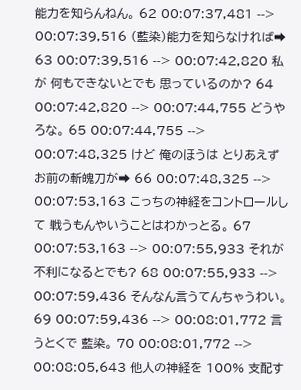能力を知らんねん。 62 00:07:37,481 --> 00:07:39,516 (藍染)能力を知らなければ➡ 63 00:07:39,516 --> 00:07:42,820 私が 何もできないとでも 思っているのか? 64 00:07:42,820 --> 00:07:44,755 どうやろな。 65 00:07:44,755 --> 00:07:48,325 けど 俺のほうは とりあえず お前の斬魄刀が➡ 66 00:07:48,325 --> 00:07:53,163 こっちの神経をコントロールして 戦うもんやいうことはわかっとる。 67 00:07:53,163 --> 00:07:55,933 それが不利になるとでも? 68 00:07:55,933 --> 00:07:59,436 そんなん言うてんちゃうわい。 69 00:07:59,436 --> 00:08:01,772 言うとくで 藍染。 70 00:08:01,772 --> 00:08:05,643 他人の神経を 100% 支配す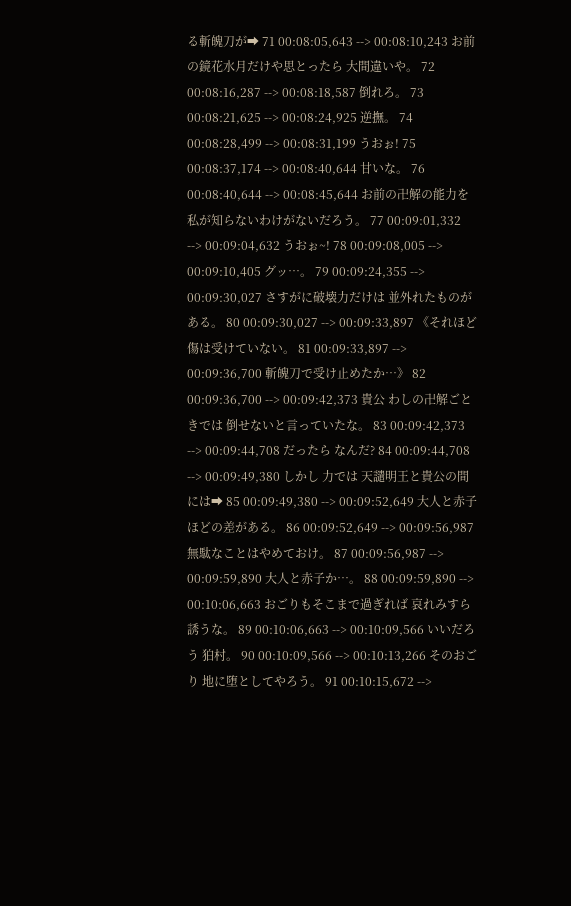る斬魄刀が➡ 71 00:08:05,643 --> 00:08:10,243 お前の鏡花水月だけや思とったら 大間違いや。 72 00:08:16,287 --> 00:08:18,587 倒れろ。 73 00:08:21,625 --> 00:08:24,925 逆撫。 74 00:08:28,499 --> 00:08:31,199 うおぉ! 75 00:08:37,174 --> 00:08:40,644 甘いな。 76 00:08:40,644 --> 00:08:45,644 お前の卍解の能力を 私が知らないわけがないだろう。 77 00:09:01,332 --> 00:09:04,632 うおぉ~! 78 00:09:08,005 --> 00:09:10,405 グッ…。 79 00:09:24,355 --> 00:09:30,027 さすがに破壊力だけは 並外れたものがある。 80 00:09:30,027 --> 00:09:33,897 《それほど傷は受けていない。 81 00:09:33,897 --> 00:09:36,700 斬魄刀で受け止めたか…》 82 00:09:36,700 --> 00:09:42,373 貴公 わしの卍解ごときでは 倒せないと言っていたな。 83 00:09:42,373 --> 00:09:44,708 だったら なんだ? 84 00:09:44,708 --> 00:09:49,380 しかし 力では 天譴明王と貴公の間には➡ 85 00:09:49,380 --> 00:09:52,649 大人と赤子ほどの差がある。 86 00:09:52,649 --> 00:09:56,987 無駄なことはやめておけ。 87 00:09:56,987 --> 00:09:59,890 大人と赤子か…。 88 00:09:59,890 --> 00:10:06,663 おごりもそこまで過ぎれば 哀れみすら誘うな。 89 00:10:06,663 --> 00:10:09,566 いいだろう 狛村。 90 00:10:09,566 --> 00:10:13,266 そのおごり 地に堕としてやろう。 91 00:10:15,672 -->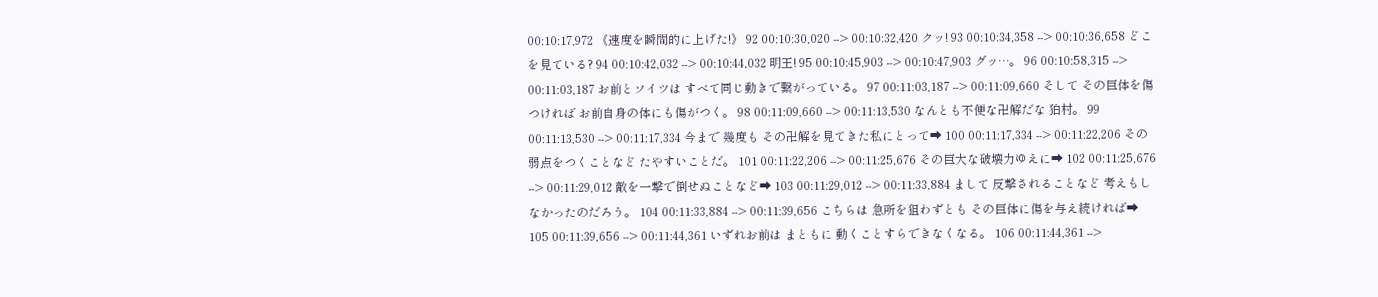00:10:17,972 《速度を瞬間的に上げた!》 92 00:10:30,020 --> 00:10:32,420 クッ! 93 00:10:34,358 --> 00:10:36,658 どこを見ている? 94 00:10:42,032 --> 00:10:44,032 明王! 95 00:10:45,903 --> 00:10:47,903 グッ…。 96 00:10:58,315 --> 00:11:03,187 お前とソイツは すべて同じ動きで繋がっている。 97 00:11:03,187 --> 00:11:09,660 そして その巨体を傷つければ お前自身の体にも傷がつく。 98 00:11:09,660 --> 00:11:13,530 なんとも不便な卍解だな 狛村。 99 00:11:13,530 --> 00:11:17,334 今まで 幾度も その卍解を見てきた私にとって➡ 100 00:11:17,334 --> 00:11:22,206 その弱点をつくことなど たやすいことだ。 101 00:11:22,206 --> 00:11:25,676 その巨大な破壊力ゆえに➡ 102 00:11:25,676 --> 00:11:29,012 敵を一撃で倒せぬことなど➡ 103 00:11:29,012 --> 00:11:33,884 まして 反撃されることなど 考えもしなかったのだろう。 104 00:11:33,884 --> 00:11:39,656 こちらは 急所を狙わずとも その巨体に傷を与え続ければ➡ 105 00:11:39,656 --> 00:11:44,361 いずれお前は まともに 動くことすらできなくなる。 106 00:11:44,361 -->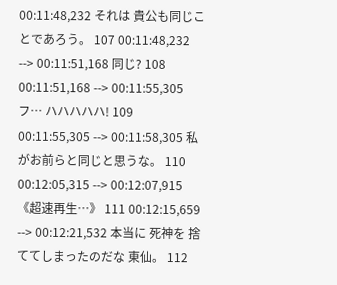00:11:48,232 それは 貴公も同じことであろう。 107 00:11:48,232 --> 00:11:51,168 同じ? 108 00:11:51,168 --> 00:11:55,305 フ… ハハハハハ! 109 00:11:55,305 --> 00:11:58,305 私がお前らと同じと思うな。 110 00:12:05,315 --> 00:12:07,915 《超速再生…》 111 00:12:15,659 --> 00:12:21,532 本当に 死神を 捨ててしまったのだな 東仙。 112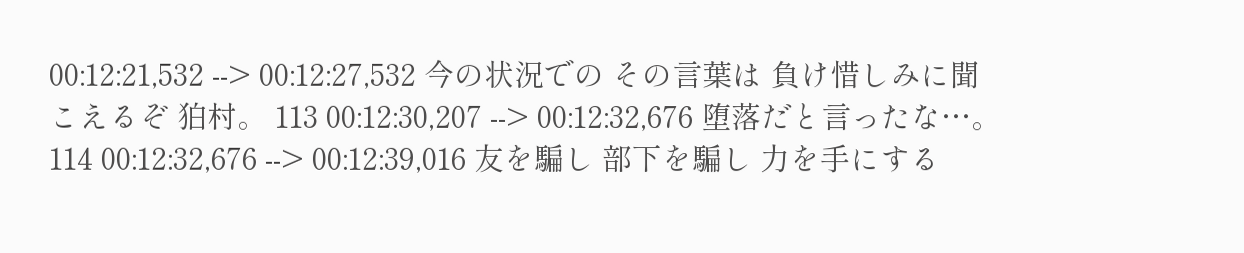00:12:21,532 --> 00:12:27,532 今の状況での その言葉は 負け惜しみに聞こえるぞ 狛村。 113 00:12:30,207 --> 00:12:32,676 堕落だと言ったな…。 114 00:12:32,676 --> 00:12:39,016 友を騙し 部下を騙し 力を手にする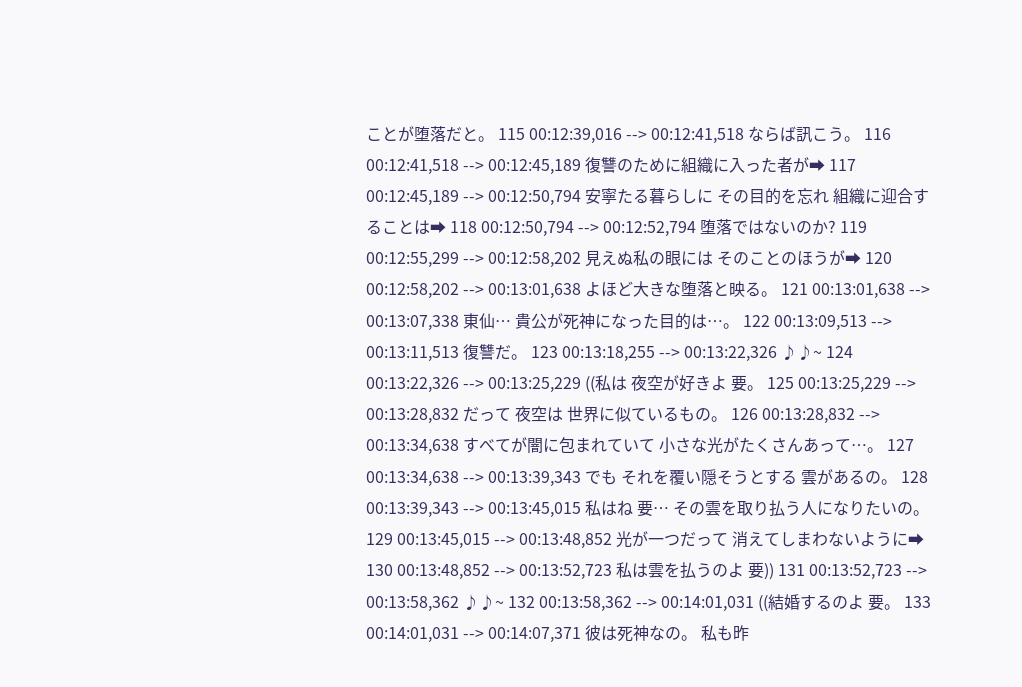ことが堕落だと。 115 00:12:39,016 --> 00:12:41,518 ならば訊こう。 116 00:12:41,518 --> 00:12:45,189 復讐のために組織に入った者が➡ 117 00:12:45,189 --> 00:12:50,794 安寧たる暮らしに その目的を忘れ 組織に迎合することは➡ 118 00:12:50,794 --> 00:12:52,794 堕落ではないのか? 119 00:12:55,299 --> 00:12:58,202 見えぬ私の眼には そのことのほうが➡ 120 00:12:58,202 --> 00:13:01,638 よほど大きな堕落と映る。 121 00:13:01,638 --> 00:13:07,338 東仙… 貴公が死神になった目的は…。 122 00:13:09,513 --> 00:13:11,513 復讐だ。 123 00:13:18,255 --> 00:13:22,326 ♪♪~ 124 00:13:22,326 --> 00:13:25,229 ((私は 夜空が好きよ 要。 125 00:13:25,229 --> 00:13:28,832 だって 夜空は 世界に似ているもの。 126 00:13:28,832 --> 00:13:34,638 すべてが闇に包まれていて 小さな光がたくさんあって…。 127 00:13:34,638 --> 00:13:39,343 でも それを覆い隠そうとする 雲があるの。 128 00:13:39,343 --> 00:13:45,015 私はね 要… その雲を取り払う人になりたいの。 129 00:13:45,015 --> 00:13:48,852 光が一つだって 消えてしまわないように➡ 130 00:13:48,852 --> 00:13:52,723 私は雲を払うのよ 要)) 131 00:13:52,723 --> 00:13:58,362 ♪♪~ 132 00:13:58,362 --> 00:14:01,031 ((結婚するのよ 要。 133 00:14:01,031 --> 00:14:07,371 彼は死神なの。 私も昨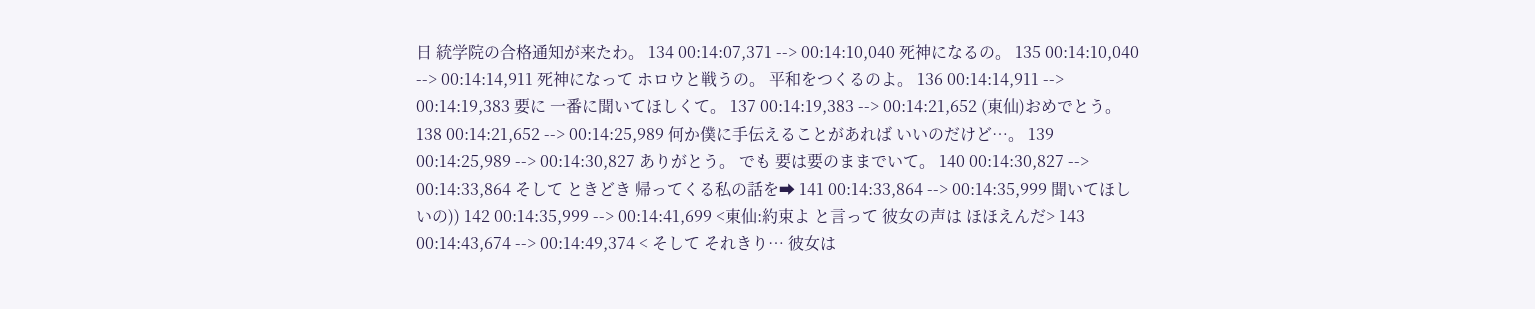日 統学院の合格通知が来たわ。 134 00:14:07,371 --> 00:14:10,040 死神になるの。 135 00:14:10,040 --> 00:14:14,911 死神になって ホロウと戦うの。 平和をつくるのよ。 136 00:14:14,911 --> 00:14:19,383 要に 一番に聞いてほしくて。 137 00:14:19,383 --> 00:14:21,652 (東仙)おめでとう。 138 00:14:21,652 --> 00:14:25,989 何か僕に手伝えることがあれば いいのだけど…。 139 00:14:25,989 --> 00:14:30,827 ありがとう。 でも 要は要のままでいて。 140 00:14:30,827 --> 00:14:33,864 そして ときどき 帰ってくる私の話を➡ 141 00:14:33,864 --> 00:14:35,999 聞いてほしいの)) 142 00:14:35,999 --> 00:14:41,699 <東仙:約束よ と言って 彼女の声は ほほえんだ> 143 00:14:43,674 --> 00:14:49,374 < そして それきり… 彼女は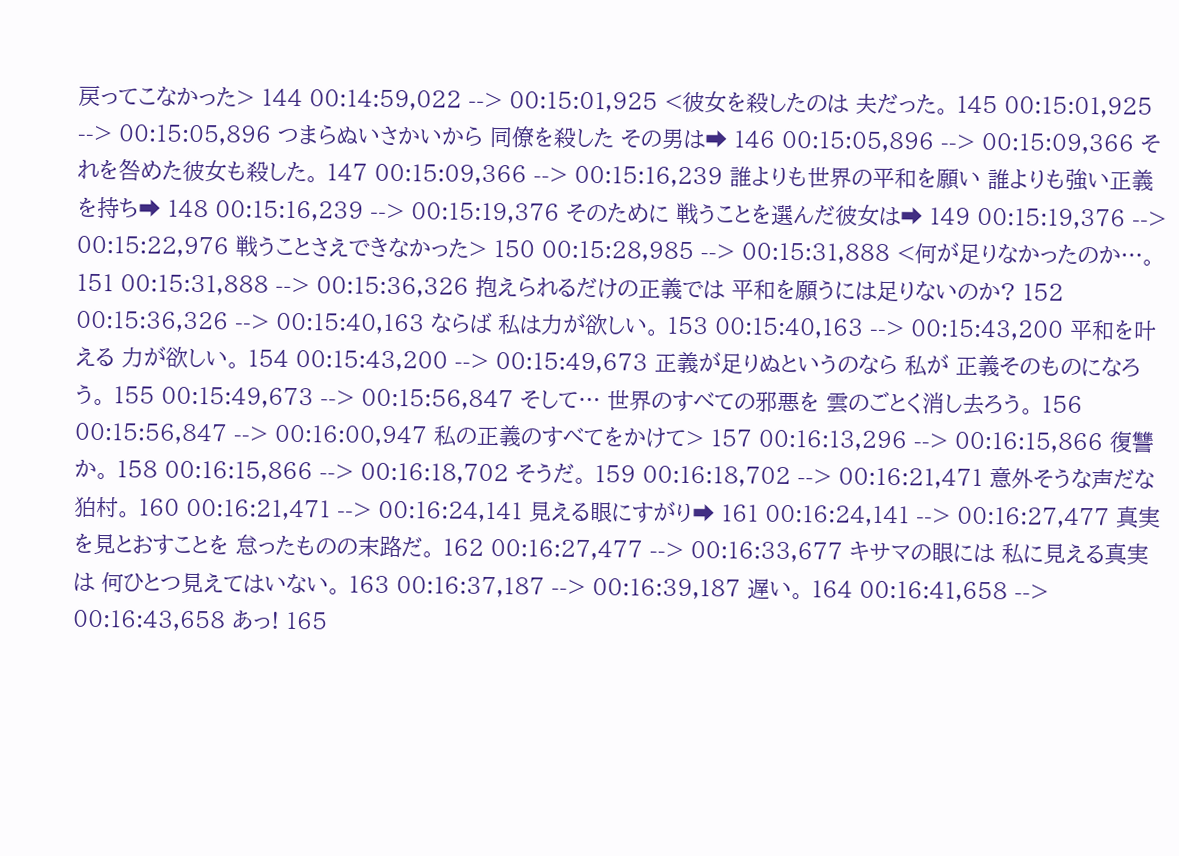戻ってこなかった> 144 00:14:59,022 --> 00:15:01,925 <彼女を殺したのは 夫だった。 145 00:15:01,925 --> 00:15:05,896 つまらぬいさかいから 同僚を殺した その男は➡ 146 00:15:05,896 --> 00:15:09,366 それを咎めた彼女も殺した。 147 00:15:09,366 --> 00:15:16,239 誰よりも世界の平和を願い 誰よりも強い正義を持ち➡ 148 00:15:16,239 --> 00:15:19,376 そのために 戦うことを選んだ彼女は➡ 149 00:15:19,376 --> 00:15:22,976 戦うことさえできなかった> 150 00:15:28,985 --> 00:15:31,888 <何が足りなかったのか…。 151 00:15:31,888 --> 00:15:36,326 抱えられるだけの正義では 平和を願うには足りないのか? 152 00:15:36,326 --> 00:15:40,163 ならば 私は力が欲しい。 153 00:15:40,163 --> 00:15:43,200 平和を叶える 力が欲しい。 154 00:15:43,200 --> 00:15:49,673 正義が足りぬというのなら 私が 正義そのものになろう。 155 00:15:49,673 --> 00:15:56,847 そして… 世界のすべての邪悪を 雲のごとく消し去ろう。 156 00:15:56,847 --> 00:16:00,947 私の正義のすべてをかけて> 157 00:16:13,296 --> 00:16:15,866 復讐か。 158 00:16:15,866 --> 00:16:18,702 そうだ。 159 00:16:18,702 --> 00:16:21,471 意外そうな声だな 狛村。 160 00:16:21,471 --> 00:16:24,141 見える眼にすがり➡ 161 00:16:24,141 --> 00:16:27,477 真実を見とおすことを 怠ったものの末路だ。 162 00:16:27,477 --> 00:16:33,677 キサマの眼には 私に見える真実は 何ひとつ見えてはいない。 163 00:16:37,187 --> 00:16:39,187 遅い。 164 00:16:41,658 --> 00:16:43,658 あっ! 165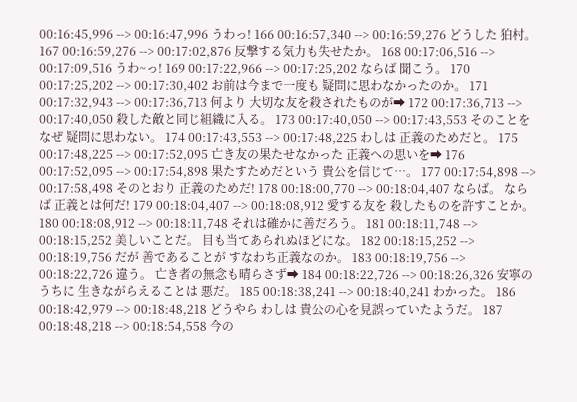00:16:45,996 --> 00:16:47,996 うわっ! 166 00:16:57,340 --> 00:16:59,276 どうした 狛村。 167 00:16:59,276 --> 00:17:02,876 反撃する気力も失せたか。 168 00:17:06,516 --> 00:17:09,516 うわ~っ! 169 00:17:22,966 --> 00:17:25,202 ならば 聞こう。 170 00:17:25,202 --> 00:17:30,402 お前は今まで一度も 疑問に思わなかったのか。 171 00:17:32,943 --> 00:17:36,713 何より 大切な友を殺されたものが➡ 172 00:17:36,713 --> 00:17:40,050 殺した敵と同じ組織に入る。 173 00:17:40,050 --> 00:17:43,553 そのことをなぜ 疑問に思わない。 174 00:17:43,553 --> 00:17:48,225 わしは 正義のためだと。 175 00:17:48,225 --> 00:17:52,095 亡き友の果たせなかった 正義への思いを➡ 176 00:17:52,095 --> 00:17:54,898 果たすためだという 貴公を信じて…。 177 00:17:54,898 --> 00:17:58,498 そのとおり 正義のためだ! 178 00:18:00,770 --> 00:18:04,407 ならば。 ならば 正義とは何だ! 179 00:18:04,407 --> 00:18:08,912 愛する友を 殺したものを許すことか。 180 00:18:08,912 --> 00:18:11,748 それは確かに善だろう。 181 00:18:11,748 --> 00:18:15,252 美しいことだ。 目も当てあられぬほどにな。 182 00:18:15,252 --> 00:18:19,756 だが 善であることが すなわち正義なのか。 183 00:18:19,756 --> 00:18:22,726 違う。 亡き者の無念も晴らさず➡ 184 00:18:22,726 --> 00:18:26,326 安寧のうちに 生きながらえることは 悪だ。 185 00:18:38,241 --> 00:18:40,241 わかった。 186 00:18:42,979 --> 00:18:48,218 どうやら わしは 貴公の心を見誤っていたようだ。 187 00:18:48,218 --> 00:18:54,558 今の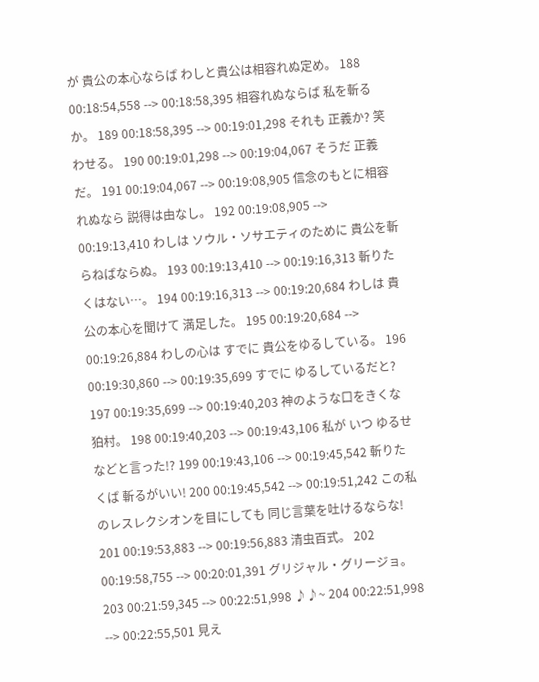が 貴公の本心ならば わしと貴公は相容れぬ定め。 188 00:18:54,558 --> 00:18:58,395 相容れぬならば 私を斬るか。 189 00:18:58,395 --> 00:19:01,298 それも 正義か? 笑わせる。 190 00:19:01,298 --> 00:19:04,067 そうだ 正義だ。 191 00:19:04,067 --> 00:19:08,905 信念のもとに相容れぬなら 説得は由なし。 192 00:19:08,905 --> 00:19:13,410 わしは ソウル・ソサエティのために 貴公を斬らねばならぬ。 193 00:19:13,410 --> 00:19:16,313 斬りたくはない…。 194 00:19:16,313 --> 00:19:20,684 わしは 貴公の本心を聞けて 満足した。 195 00:19:20,684 --> 00:19:26,884 わしの心は すでに 貴公をゆるしている。 196 00:19:30,860 --> 00:19:35,699 すでに ゆるしているだと? 197 00:19:35,699 --> 00:19:40,203 神のような口をきくな 狛村。 198 00:19:40,203 --> 00:19:43,106 私が いつ ゆるせなどと言った!? 199 00:19:43,106 --> 00:19:45,542 斬りたくば 斬るがいい! 200 00:19:45,542 --> 00:19:51,242 この私のレスレクシオンを目にしても 同じ言葉を吐けるならな! 201 00:19:53,883 --> 00:19:56,883 清虫百式。 202 00:19:58,755 --> 00:20:01,391 グリジャル・グリージョ。 203 00:21:59,345 --> 00:22:51,998 ♪♪~ 204 00:22:51,998 --> 00:22:55,501 見え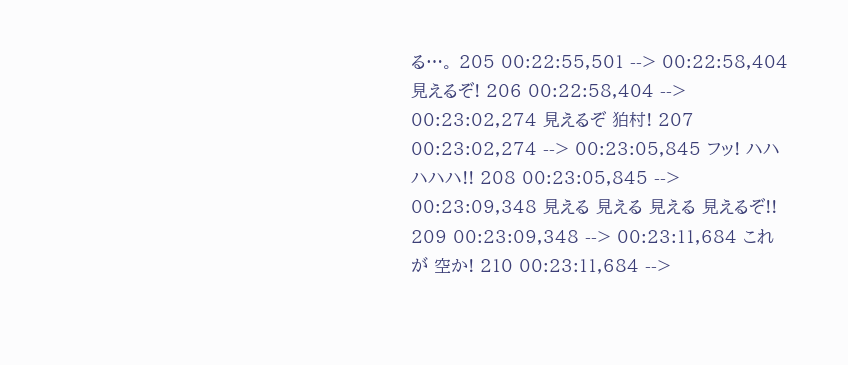る…。 205 00:22:55,501 --> 00:22:58,404 見えるぞ! 206 00:22:58,404 --> 00:23:02,274 見えるぞ 狛村! 207 00:23:02,274 --> 00:23:05,845 フッ! ハハハハハ!! 208 00:23:05,845 --> 00:23:09,348 見える 見える 見える 見えるぞ!! 209 00:23:09,348 --> 00:23:11,684 これが 空か! 210 00:23:11,684 -->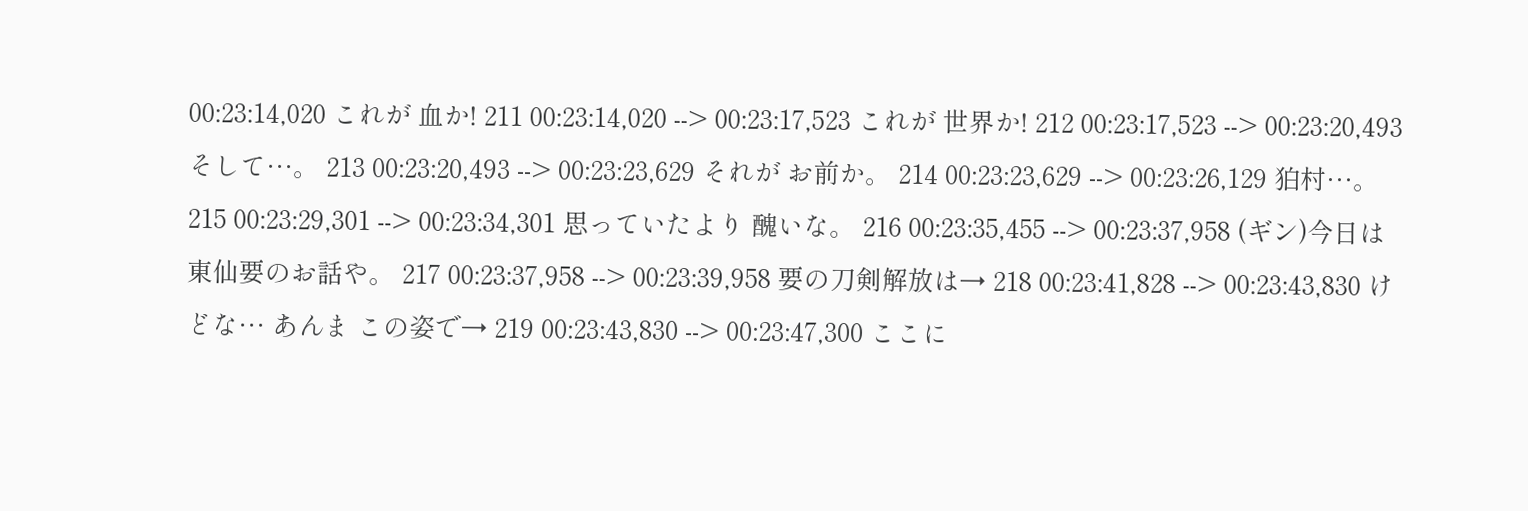00:23:14,020 これが 血か! 211 00:23:14,020 --> 00:23:17,523 これが 世界か! 212 00:23:17,523 --> 00:23:20,493 そして…。 213 00:23:20,493 --> 00:23:23,629 それが お前か。 214 00:23:23,629 --> 00:23:26,129 狛村…。 215 00:23:29,301 --> 00:23:34,301 思っていたより 醜いな。 216 00:23:35,455 --> 00:23:37,958 (ギン)今日は 東仙要のお話や。 217 00:23:37,958 --> 00:23:39,958 要の刀剣解放は→ 218 00:23:41,828 --> 00:23:43,830 けどな… あんま この姿で→ 219 00:23:43,830 --> 00:23:47,300 ここに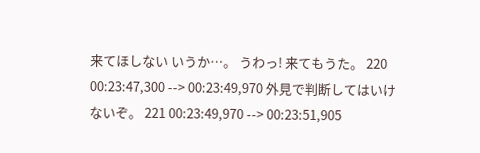来てほしない いうか…。 うわっ! 来てもうた。 220 00:23:47,300 --> 00:23:49,970 外見で判断してはいけないぞ。 221 00:23:49,970 --> 00:23:51,905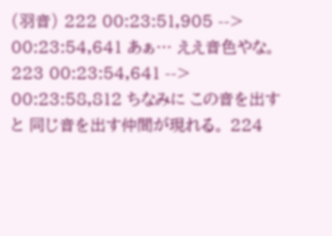(羽音) 222 00:23:51,905 --> 00:23:54,641 あぁ… ええ音色やな。 223 00:23:54,641 --> 00:23:58,812 ちなみに この音を出すと 同じ音を出す仲間が現れる。 224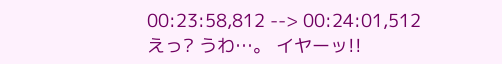00:23:58,812 --> 00:24:01,512 えっ? うわ…。 イヤーッ!!